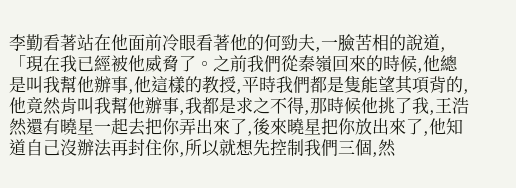李勤看著站在他面前冷眼看著他的何勁夫,一臉苦相的說道,「現在我已經被他威脅了。之前我們從秦嶺回來的時候,他總是叫我幫他辦事,他這樣的教授,平時我們都是隻能望其項背的,他竟然肯叫我幫他辦事,我都是求之不得,那時候他挑了我,王浩然還有曉星一起去把你弄出來了,後來曉星把你放出來了,他知道自己沒辦法再封住你,所以就想先控制我們三個,然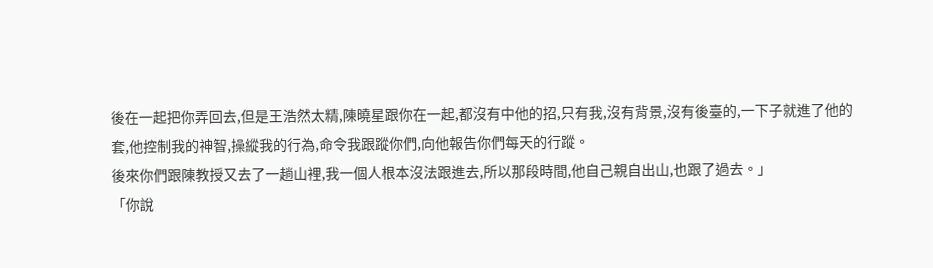後在一起把你弄回去,但是王浩然太精,陳曉星跟你在一起,都沒有中他的招,只有我,沒有背景,沒有後臺的,一下子就進了他的套,他控制我的神智,操縱我的行為,命令我跟蹤你們,向他報告你們每天的行蹤。
後來你們跟陳教授又去了一趟山裡,我一個人根本沒法跟進去,所以那段時間,他自己親自出山,也跟了過去。」
「你說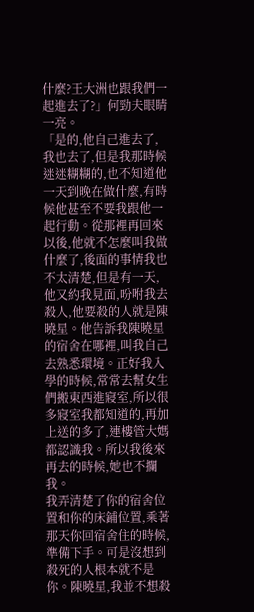什麼?王大洲也跟我們一起進去了?」何勁夫眼睛一亮。
「是的,他自己進去了,我也去了,但是我那時候迷迷糊糊的,也不知道他一天到晚在做什麼,有時候他甚至不要我跟他一起行動。從那裡再回來以後,他就不怎麼叫我做什麼了,後面的事情我也不太清楚,但是有一天,他又約我見面,吩咐我去殺人,他要殺的人就是陳曉星。他告訴我陳曉星的宿舍在哪裡,叫我自己去熟悉環境。正好我入學的時候,常常去幫女生們搬東西進寢室,所以很多寢室我都知道的,再加上送的多了,連樓管大媽都認識我。所以我後來再去的時候,她也不攔我。
我弄清楚了你的宿舍位置和你的床鋪位置,乘著那天你回宿舍住的時候,準備下手。可是沒想到殺死的人根本就不是你。陳曉星,我並不想殺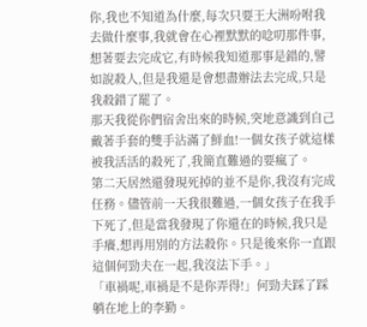你,我也不知道為什麼,每次只要王大洲吩咐我去做什麼事,我就會在心裡默默的唸叨那件事,想著要去完成它,有時候我知道那事是錯的,譬如說殺人,但是我還是會想盡辦法去完成,只是我殺錯了罷了。
那天我從你們宿舍出來的時候,突地意識到自己戴著手套的雙手沾滿了鮮血!一個女孩子就這樣被我活活的殺死了,我簡直難過的要瘋了。
第二天居然還發現死掉的並不是你,我沒有完成任務。儘管前一天我很難過,一個女孩子在我手下死了,但是當我發現了你還在的時候,我只是手癢,想再用別的方法殺你。只是後來你一直跟這個何勁夫在一起,我沒法下手。」
「車禍呢,車禍是不是你弄得!」何勁夫踩了踩躺在地上的李勤。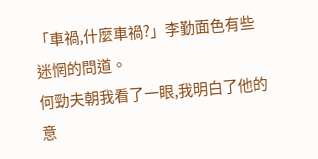「車禍,什麼車禍?」李勤面色有些迷惘的問道。
何勁夫朝我看了一眼,我明白了他的意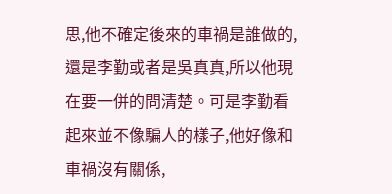思,他不確定後來的車禍是誰做的,還是李勤或者是吳真真,所以他現在要一併的問清楚。可是李勤看起來並不像騙人的樣子,他好像和車禍沒有關係,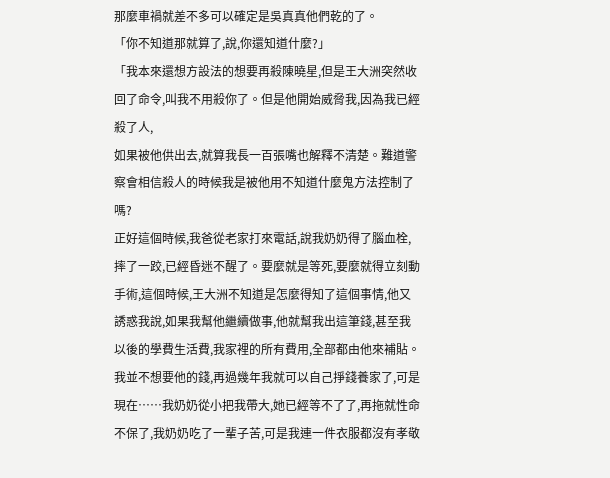那麼車禍就差不多可以確定是吳真真他們乾的了。
「你不知道那就算了,說,你還知道什麼?」
「我本來還想方設法的想要再殺陳曉星,但是王大洲突然收回了命令,叫我不用殺你了。但是他開始威脅我,因為我已經殺了人,
如果被他供出去,就算我長一百張嘴也解釋不清楚。難道警察會相信殺人的時候我是被他用不知道什麼鬼方法控制了嗎?
正好這個時候,我爸從老家打來電話,說我奶奶得了腦血栓,摔了一跤,已經昏迷不醒了。要麼就是等死,要麼就得立刻動手術,這個時候,王大洲不知道是怎麼得知了這個事情,他又誘惑我說,如果我幫他繼續做事,他就幫我出這筆錢,甚至我以後的學費生活費,我家裡的所有費用,全部都由他來補貼。
我並不想要他的錢,再過幾年我就可以自己掙錢養家了,可是現在……我奶奶從小把我帶大,她已經等不了了,再拖就性命不保了,我奶奶吃了一輩子苦,可是我連一件衣服都沒有孝敬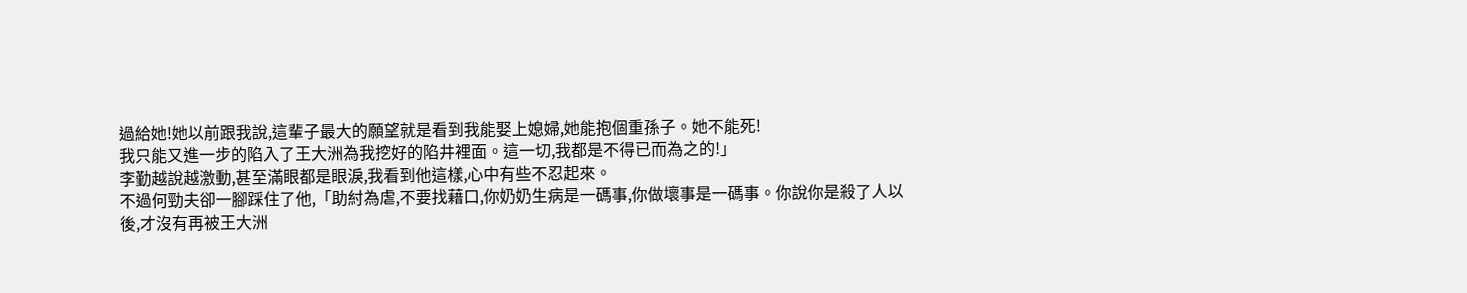過給她!她以前跟我說,這輩子最大的願望就是看到我能娶上媳婦,她能抱個重孫子。她不能死!
我只能又進一步的陷入了王大洲為我挖好的陷井裡面。這一切,我都是不得已而為之的!」
李勤越說越激動,甚至滿眼都是眼淚,我看到他這樣,心中有些不忍起來。
不過何勁夫卻一腳踩住了他,「助紂為虐,不要找藉口,你奶奶生病是一碼事,你做壞事是一碼事。你說你是殺了人以後,才沒有再被王大洲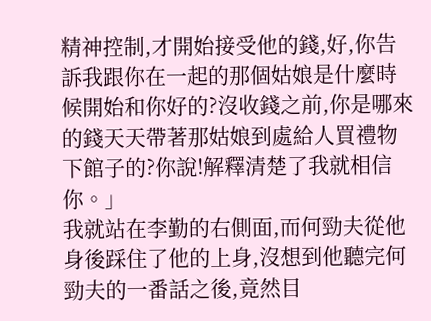精神控制,才開始接受他的錢,好,你告訴我跟你在一起的那個姑娘是什麼時候開始和你好的?沒收錢之前,你是哪來的錢天天帶著那姑娘到處給人買禮物下館子的?你說!解釋清楚了我就相信你。」
我就站在李勤的右側面,而何勁夫從他身後踩住了他的上身,沒想到他聽完何勁夫的一番話之後,竟然目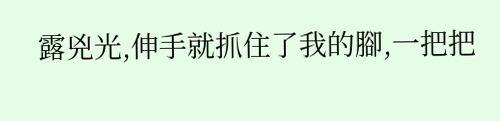露兇光,伸手就抓住了我的腳,一把把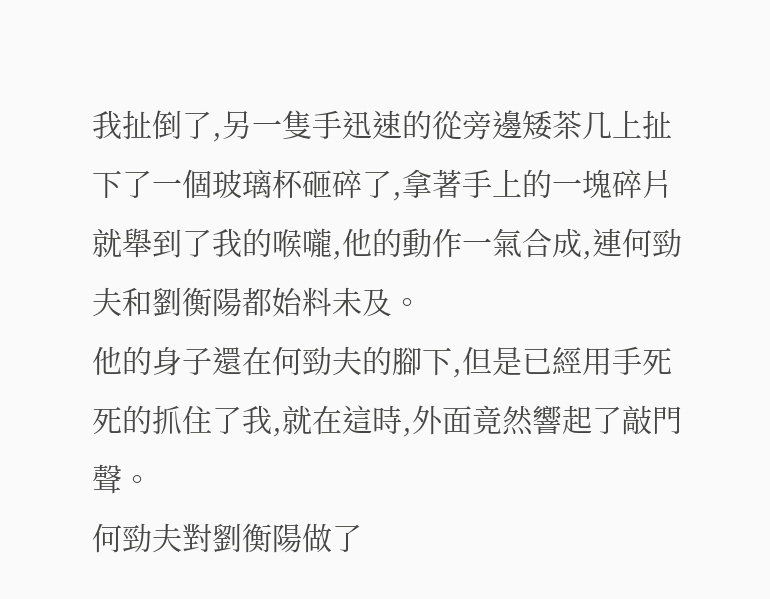我扯倒了,另一隻手迅速的從旁邊矮茶几上扯下了一個玻璃杯砸碎了,拿著手上的一塊碎片就舉到了我的喉嚨,他的動作一氣合成,連何勁夫和劉衡陽都始料未及。
他的身子還在何勁夫的腳下,但是已經用手死死的抓住了我,就在這時,外面竟然響起了敲門聲。
何勁夫對劉衡陽做了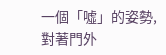一個「噓」的姿勢,對著門外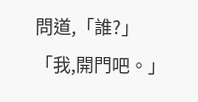問道,「誰?」
「我,開門吧。」